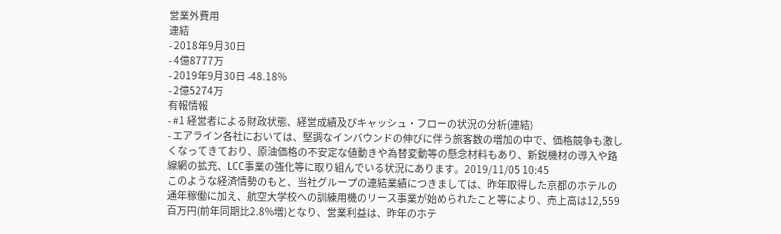営業外費用
連結
- 2018年9月30日
- 4億8777万
- 2019年9月30日 -48.18%
- 2億5274万
有報情報
- #1 経営者による財政状態、経営成績及びキャッシュ・フローの状況の分析(連結)
- エアライン各社においては、堅調なインバウンドの伸びに伴う旅客数の増加の中で、価格競争も激しくなってきており、原油価格の不安定な値動きや為替変動等の懸念材料もあり、新鋭機材の導入や路線網の拡充、LCC事業の強化等に取り組んでいる状況にあります。2019/11/05 10:45
このような経済情勢のもと、当社グループの連結業績につきましては、昨年取得した京都のホテルの通年稼働に加え、航空大学校への訓練用機のリース事業が始められたこと等により、売上高は12,559百万円(前年同期比2.8%増)となり、営業利益は、昨年のホテ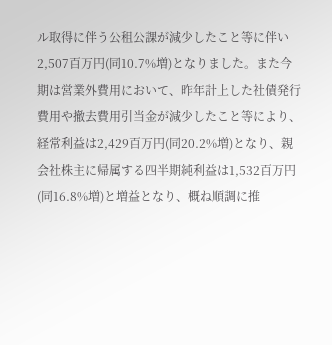ル取得に伴う公租公課が減少したこと等に伴い2,507百万円(同10.7%増)となりました。また今期は営業外費用において、昨年計上した社債発行費用や撤去費用引当金が減少したこと等により、経常利益は2,429百万円(同20.2%増)となり、親会社株主に帰属する四半期純利益は1,532百万円(同16.8%増)と増益となり、概ね順調に推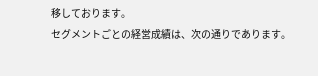移しております。
セグメントごとの経営成績は、次の通りであります。